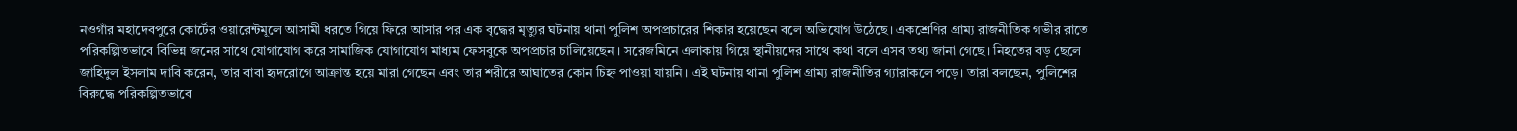নওগাঁর মহাদেবপুরে কোর্টের ওয়ারেন্টমূলে আসামী ধরতে গিয়ে ফিরে আসার পর এক বৃদ্ধের মৃত্যুর ঘটনায় থানা পুলিশ অপপ্রচারের শিকার হয়েছেন বলে অভিযোগ উঠেছে। একশ্রেণির গ্রাম্য রাজনীতিক গভীর রাতে পরিকল্পিতভাবে বিভিন্ন জনের সাথে যোগাযোগ করে সামাজিক যোগাযোগ মাধ্যম ফেসবুকে অপপ্রচার চালিয়েছেন। সরেজমিনে এলাকায় গিয়ে স্থানীয়দের সাথে কথা বলে এসব তথ্য জানা গেছে। নিহতের বড় ছেলে জাহিদুল ইসলাম দাবি করেন, তার বাবা হৃদরোগে আক্রান্ত হয়ে মারা গেছেন এবং তার শরীরে আঘাতের কোন চিহ্ন পাওয়া যায়নি। এই ঘটনায় থানা পুলিশ গ্রাম্য রাজনীতির গ্যারাকলে পড়ে। তারা বলছেন, পুলিশের বিরুদ্ধে পরিকল্পিতভাবে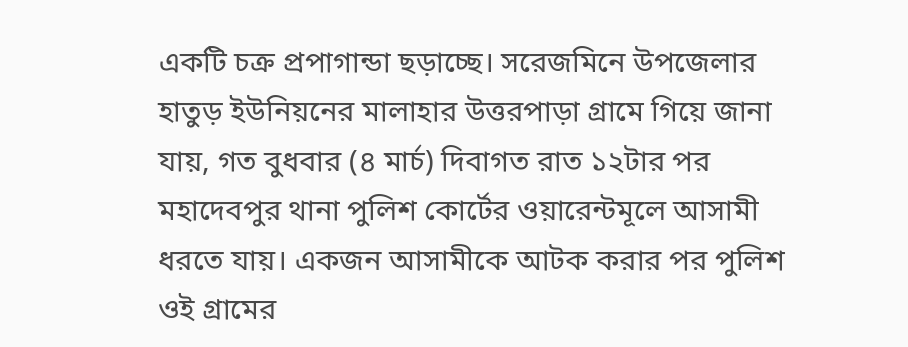একটি চক্র প্রপাগান্ডা ছড়াচ্ছে। সরেজমিনে উপজেলার হাতুড় ইউনিয়নের মালাহার উত্তরপাড়া গ্রামে গিয়ে জানা যায়, গত বুধবার (৪ মার্চ) দিবাগত রাত ১২টার পর মহাদেবপুর থানা পুলিশ কোর্টের ওয়ারেন্টমূলে আসামী ধরতে যায়। একজন আসামীকে আটক করার পর পুলিশ ওই গ্রামের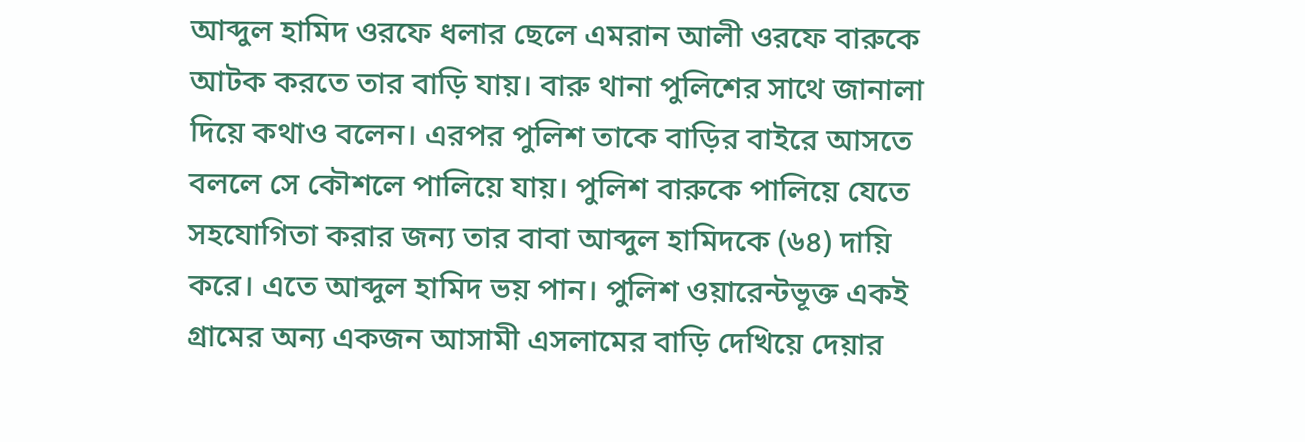আব্দুল হামিদ ওরফে ধলার ছেলে এমরান আলী ওরফে বারুকে আটক করতে তার বাড়ি যায়। বারু থানা পুলিশের সাথে জানালা দিয়ে কথাও বলেন। এরপর পুলিশ তাকে বাড়ির বাইরে আসতে বললে সে কৌশলে পালিয়ে যায়। পুলিশ বারুকে পালিয়ে যেতে সহযোগিতা করার জন্য তার বাবা আব্দুল হামিদকে (৬৪) দায়ি করে। এতে আব্দুল হামিদ ভয় পান। পুলিশ ওয়ারেন্টভূক্ত একই গ্রামের অন্য একজন আসামী এসলামের বাড়ি দেখিয়ে দেয়ার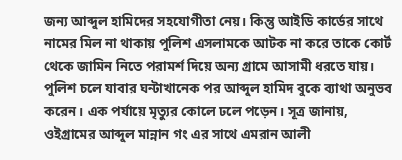জন্য আব্দুল হামিদের সহযোগীতা নেয়। কিন্তু আইডি কার্ডের সাথে নামের মিল না থাকায় পুলিশ এসলামকে আটক না করে তাকে কোর্ট থেকে জামিন নিতে পরামর্শ দিয়ে অন্য গ্রামে আসামী ধরতে যায়। পুলিশ চলে যাবার ঘন্টাখানেক পর আব্দুল হামিদ বুকে ব্যাথা অনুভব করেন। এক পর্যায়ে মৃত্যুর কোলে ঢলে পড়েন। সূত্র জানায়, ওইগ্রামের আব্দুল মান্নান গং এর সাথে এমরান আলী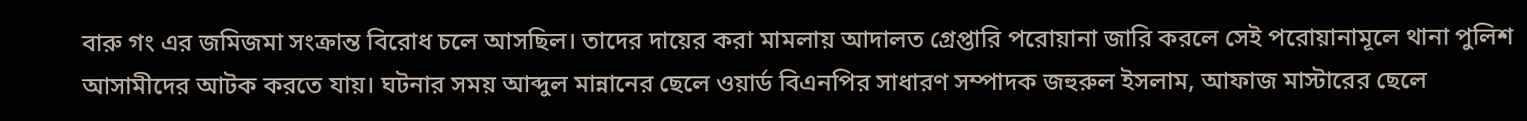বারু গং এর জমিজমা সংক্রান্ত বিরোধ চলে আসছিল। তাদের দায়ের করা মামলায় আদালত গ্রেপ্তারি পরোয়ানা জারি করলে সেই পরোয়ানামূলে থানা পুলিশ আসামীদের আটক করতে যায়। ঘটনার সময় আব্দুল মান্নানের ছেলে ওয়ার্ড বিএনপির সাধারণ সম্পাদক জহুরুল ইসলাম, আফাজ মাস্টারের ছেলে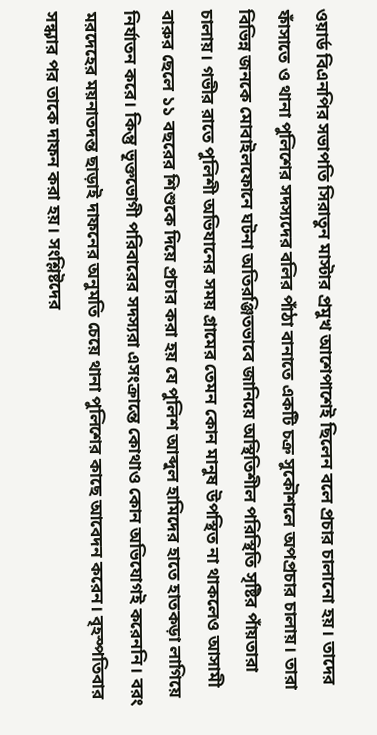ওয়ার্ড বিএনপির সভাপতি সিরাতুন মাস্টার প্রমুখ আশেপাশেই ছিলেন বলে প্রচার চালানো হয়। তাদের ফাঁসাতে ও থানা পুলিশের সদস্যদের বলির পাঁঠা বানাতে একটি চক্র সুকৌশলে অপপ্রচার চালায়। তারা বিভিন্ন জনকে মোবাইলফোনে ঘটনা অতিরঞ্জিতভাবে জানিয়ে অস্থিতিশীল পরিস্থিতি সৃষ্টির পাঁয়তারা চালায়। গভীর রাতে পুলিশী অভিযানের সময় গ্রামের তেমন কোন মানুষ উপস্থিত না থাকলেও আসামী বারুর ছেলে ১১ বছরের শিশুকে দিয়ে প্রচার করা হয় যে পুলিশ আব্দুল হামিদের হাতে হাতকড়া লাগিয়ে নির্যাতন করে। কিন্তু ভূক্তভোগী পরিবারের সদস্যরা এসংক্রান্তে কোথাও কোন অভিযোগই করেননি। বরং মরদেহের ময়নাতদন্ত ছাড়াই দাফনের অনুমতি চেয়ে থানা পুলিশের কাছে আবেদন করেন। বৃহস্পতিবার সন্ধ্যার পর তাকে দাফন করা হয়। সংশ্লিষ্টদের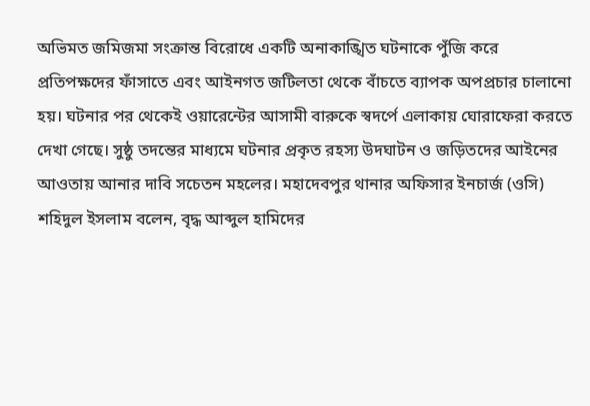অভিমত জমিজমা সংক্রান্ত বিরোধে একটি অনাকাঙ্খিত ঘটনাকে পুঁজি করে প্রতিপক্ষদের ফাঁসাতে এবং আইনগত জটিলতা থেকে বাঁচতে ব্যাপক অপপ্রচার চালানো হয়। ঘটনার পর থেকেই ওয়ারেন্টের আসামী বারুকে স্বদর্পে এলাকায় ঘোরাফেরা করতে দেখা গেছে। সুষ্ঠু তদন্তের মাধ্যমে ঘটনার প্রকৃত রহস্য উদঘাটন ও জড়িতদের আইনের আওতায় আনার দাবি সচেতন মহলের। মহাদেবপুর থানার অফিসার ইনচার্জ (ওসি) শহিদুল ইসলাম বলেন, বৃদ্ধ আব্দুল হামিদের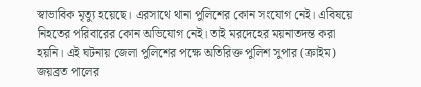স্বাভাবিক মৃত্যু হয়েছে। এরসাথে থানা পুলিশের কোন সংযোগ নেই। এবিষয়ে নিহতের পরিবারের কোন অভিযোগ নেই। তাই মরদেহের ময়নাতদন্ত করা হয়নি। এই ঘটনায় জেলা পুলিশের পক্ষে অতিরিক্ত পুলিশ সুপার (ক্রাইম) জয়ব্রত পালের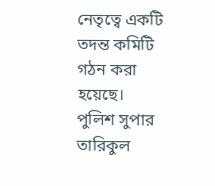নেতৃত্বে একটি তদন্ত কমিটি গঠন করা হয়েছে। পুলিশ সুপার তারিকুল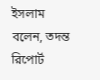ইসলাম বলেন, তদন্ত রিপোর্ট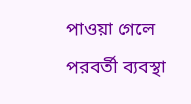পাওয়া গেলে পরবর্তী ব্যবস্থা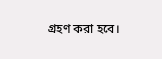গ্রহণ করা হবে।